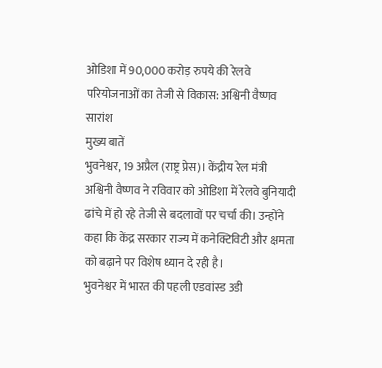ओडिशा में 90,000 करोड़ रुपये की रेलवे परियोजनाओं का तेजी से विकास: अश्विनी वैष्णव
सारांश
मुख्य बातें
भुवनेश्वर, 19 अप्रैल (राष्ट्र प्रेस)। केंद्रीय रेल मंत्री अश्विनी वैष्णव ने रविवार को ओडिशा में रेलवे बुनियादी ढांचे में हो रहे तेजी से बदलावों पर चर्चा की। उन्होंने कहा कि केंद्र सरकार राज्य में कनेक्टिविटी और क्षमता को बढ़ाने पर विशेष ध्यान दे रही है।
भुवनेश्वर में भारत की पहली एडवांस्ड 3डी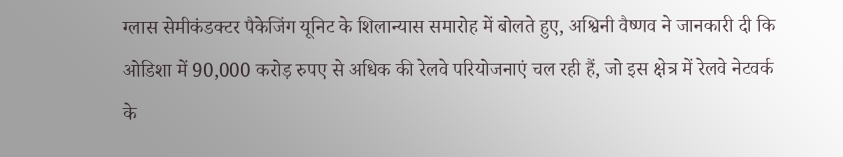ग्लास सेमीकंडक्टर पैकेजिंग यूनिट के शिलान्यास समारोह में बोलते हुए, अश्विनी वैष्णव ने जानकारी दी कि ओडिशा में 90,000 करोड़ रुपए से अधिक की रेलवे परियोजनाएं चल रही हैं, जो इस क्षेत्र में रेलवे नेटवर्क के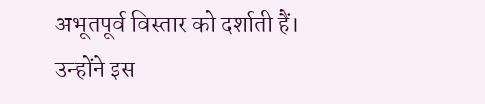अभूतपूर्व विस्तार को दर्शाती हैं।
उन्होंने इस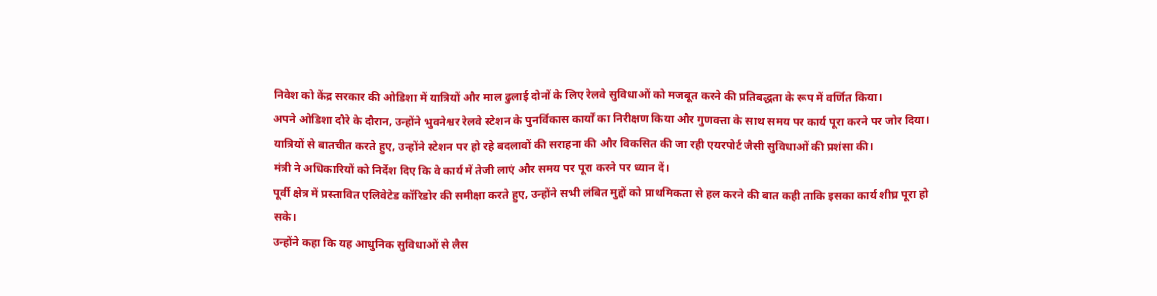निवेश को केंद्र सरकार की ओडिशा में यात्रियों और माल ढुलाई दोनों के लिए रेलवे सुविधाओं को मजबूत करने की प्रतिबद्धता के रूप में वर्णित किया।
अपने ओडिशा दौरे के दौरान, उन्होंने भुवनेश्वर रेलवे स्टेशन के पुनर्विकास कार्यों का निरीक्षण किया और गुणवत्ता के साथ समय पर कार्य पूरा करने पर जोर दिया।
यात्रियों से बातचीत करते हुए, उन्होंने स्टेशन पर हो रहे बदलावों की सराहना की और विकसित की जा रही एयरपोर्ट जैसी सुविधाओं की प्रशंसा की।
मंत्री ने अधिकारियों को निर्देश दिए कि वे कार्य में तेजी लाएं और समय पर पूरा करने पर ध्यान दें।
पूर्वी क्षेत्र में प्रस्तावित एलिवेटेड कॉरिडोर की समीक्षा करते हुए, उन्होंने सभी लंबित मुद्दों को प्राथमिकता से हल करने की बात कही ताकि इसका कार्य शीघ्र पूरा हो सके।
उन्होंने कहा कि यह आधुनिक सुविधाओं से लैस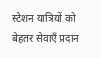स्टेशन यात्रियों को बेहतर सेवाएँ प्रदान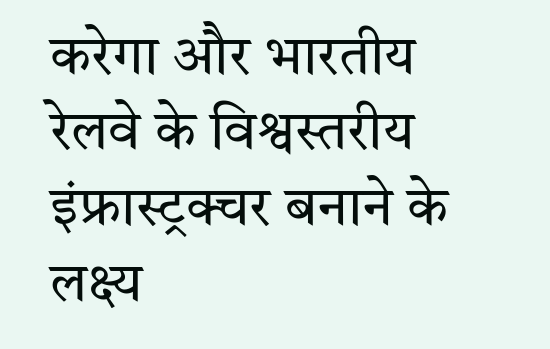करेगा और भारतीय रेलवे के विश्वस्तरीय इंफ्रास्ट्रक्चर बनाने के लक्ष्य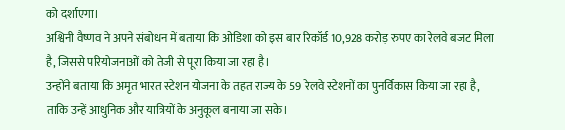को दर्शाएगा।
अश्विनी वैष्णव ने अपने संबोधन में बताया कि ओडिशा को इस बार रिकॉर्ड 10,928 करोड़ रुपए का रेलवे बजट मिला है, जिससे परियोजनाओं को तेजी से पूरा किया जा रहा है।
उन्होंने बताया कि अमृत भारत स्टेशन योजना के तहत राज्य के 59 रेलवे स्टेशनों का पुनर्विकास किया जा रहा है, ताकि उन्हें आधुनिक और यात्रियों के अनुकूल बनाया जा सके।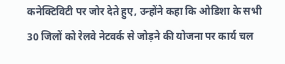कनेक्टिविटी पर जोर देते हुए, उन्होंने कहा कि ओडिशा के सभी 30 जिलों को रेलवे नेटवर्क से जोड़ने की योजना पर कार्य चल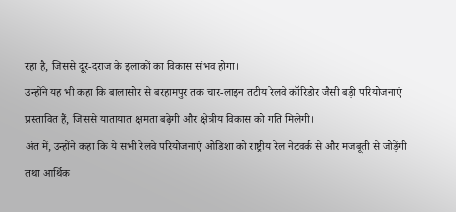रहा है, जिससे दूर-दराज के इलाकों का विकास संभव होगा।
उन्होंने यह भी कहा कि बालासोर से बरहामपुर तक चार-लाइन तटीय रेलवे कॉरिडोर जैसी बड़ी परियोजनाएं प्रस्तावित हैं, जिससे यातायात क्षमता बढ़ेगी और क्षेत्रीय विकास को गति मिलेगी।
अंत में, उन्होंने कहा कि ये सभी रेलवे परियोजनाएं ओडिशा को राष्ट्रीय रेल नेटवर्क से और मजबूती से जोड़ेंगी तथा आर्थिक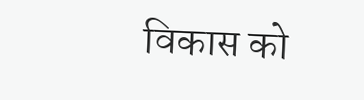विकास को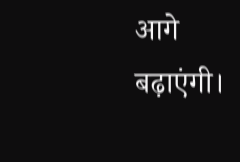आगे बढ़ाएंगी।